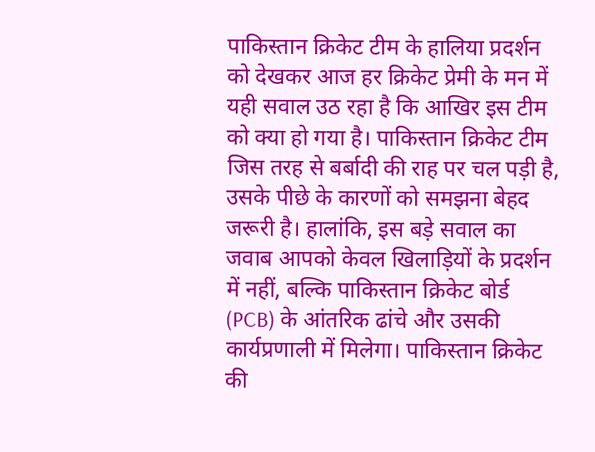पाकिस्तान क्रिकेट टीम के हालिया प्रदर्शन को देखकर आज हर क्रिकेट प्रेमी के मन में यही सवाल उठ रहा है कि आखिर इस टीम को क्या हो गया है। पाकिस्तान क्रिकेट टीम जिस तरह से बर्बादी की राह पर चल पड़ी है, उसके पीछे के कारणों को समझना बेहद जरूरी है। हालांकि, इस बड़े सवाल का जवाब आपको केवल खिलाड़ियों के प्रदर्शन में नहीं, बल्कि पाकिस्तान क्रिकेट बोर्ड (PCB) के आंतरिक ढांचे और उसकी कार्यप्रणाली में मिलेगा। पाकिस्तान क्रिकेट की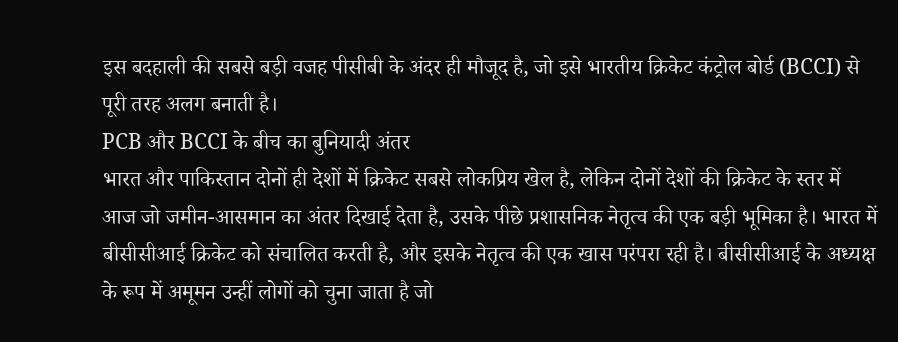इस बदहाली की सबसे बड़ी वजह पीसीबी के अंदर ही मौजूद है, जो इसे भारतीय क्रिकेट कंट्रोल बोर्ड (BCCI) से पूरी तरह अलग बनाती है।
PCB और BCCI के बीच का बुनियादी अंतर
भारत और पाकिस्तान दोनों ही देशों में क्रिकेट सबसे लोकप्रिय खेल है, लेकिन दोनों देशों की क्रिकेट के स्तर में आज जो जमीन-आसमान का अंतर दिखाई देता है, उसके पीछे प्रशासनिक नेतृत्व की एक बड़ी भूमिका है। भारत में बीसीसीआई क्रिकेट को संचालित करती है, और इसके नेतृत्व की एक खास परंपरा रही है। बीसीसीआई के अध्यक्ष के रूप में अमूमन उन्हीं लोगों को चुना जाता है जो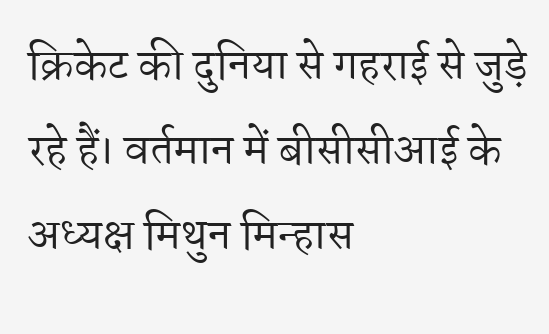क्रिकेट की दुनिया से गहराई से जुड़े रहे हैं। वर्तमान में बीसीसीआई के अध्यक्ष मिथुन मिन्हास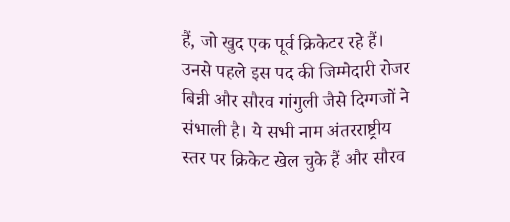हैं, जो खुद एक पूर्व क्रिकेटर रहे हैं। उनसे पहले इस पद की जिम्मेदारी रोजर बिन्नी और सौरव गांगुली जैसे दिग्गजों ने संभाली है। ये सभी नाम अंतरराष्ट्रीय स्तर पर क्रिकेट खेल चुके हैं और सौरव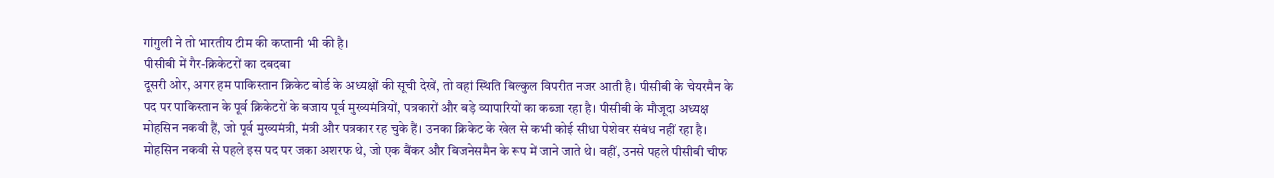गांगुली ने तो भारतीय टीम की कप्तानी भी की है।
पीसीबी में गैर-क्रिकेटरों का दबदबा
दूसरी ओर, अगर हम पाकिस्तान क्रिकेट बोर्ड के अध्यक्षों की सूची देखें, तो वहां स्थिति बिल्कुल विपरीत नजर आती है। पीसीबी के चेयरमैन के पद पर पाकिस्तान के पूर्व क्रिकेटरों के बजाय पूर्व मुख्यमंत्रियों, पत्रकारों और बड़े व्यापारियों का कब्जा रहा है। पीसीबी के मौजूदा अध्यक्ष मोहसिन नकवी हैं, जो पूर्व मुख्यमंत्री, मंत्री और पत्रकार रह चुके हैं। उनका क्रिकेट के खेल से कभी कोई सीधा पेशेवर संबंध नहीं रहा है। मोहसिन नकवी से पहले इस पद पर जका अशरफ थे, जो एक बैंकर और बिजनेसमैन के रूप में जाने जाते थे। वहीं, उनसे पहले पीसीबी चीफ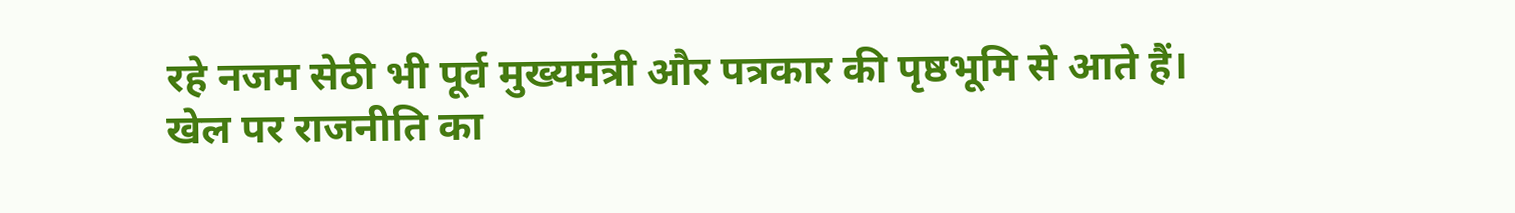रहे नजम सेठी भी पूर्व मुख्यमंत्री और पत्रकार की पृष्ठभूमि से आते हैं।
खेल पर राजनीति का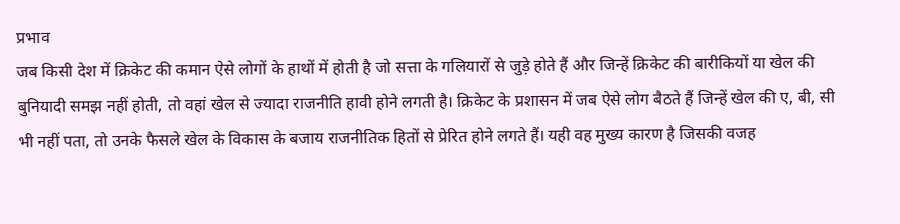प्रभाव
जब किसी देश में क्रिकेट की कमान ऐसे लोगों के हाथों में होती है जो सत्ता के गलियारों से जुड़े होते हैं और जिन्हें क्रिकेट की बारीकियों या खेल की बुनियादी समझ नहीं होती, तो वहां खेल से ज्यादा राजनीति हावी होने लगती है। क्रिकेट के प्रशासन में जब ऐसे लोग बैठते हैं जिन्हें खेल की ए, बी, सी भी नहीं पता, तो उनके फैसले खेल के विकास के बजाय राजनीतिक हितों से प्रेरित होने लगते हैं। यही वह मुख्य कारण है जिसकी वजह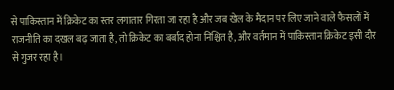से पाकिस्तान में क्रिकेट का स्तर लगातार गिरता जा रहा है और जब खेल के मैदान पर लिए जाने वाले फैसलों में राजनीति का दखल बढ़ जाता है, तो क्रिकेट का बर्बाद होना निश्चित है, और वर्तमान में पाकिस्तान क्रिकेट इसी दौर से गुजर रहा है।